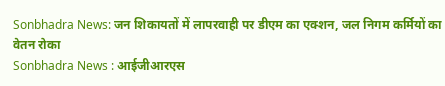Sonbhadra News: जन शिकायतों में लापरवाही पर डीएम का एक्शन, जल निगम कर्मियों का वेतन रोका
Sonbhadra News : आईजीआरएस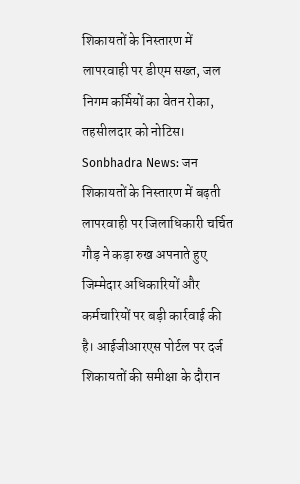शिकायतों के निस्तारण में लापरवाही पर डीएम सख्त, जल निगम कर्मियों का वेतन रोका, तहसीलदार को नोटिस।
Sonbhadra News: जन शिकायतों के निस्तारण में बढ़ती लापरवाही पर जिलाधिकारी चर्चित गौड़ ने कड़ा रुख अपनाते हुए जिम्मेदार अधिकारियों और कर्मचारियों पर बड़ी कार्रवाई की है। आईजीआरएस पोर्टल पर दर्ज शिकायतों की समीक्षा के दौरान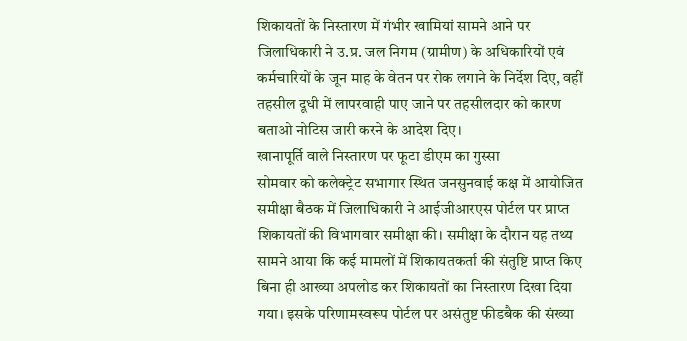शिकायतों के निस्तारण में गंभीर खामियां सामने आने पर जिलाधिकारी ने उ.प्र. जल निगम (ग्रामीण) के अधिकारियों एवं कर्मचारियों के जून माह के वेतन पर रोक लगाने के निर्देश दिए, वहीं तहसील दूधी में लापरवाही पाए जाने पर तहसीलदार को कारण बताओ नोटिस जारी करने के आदेश दिए।
खानापूर्ति वाले निस्तारण पर फूटा डीएम का गुस्सा
सोमवार को कलेक्ट्रेट सभागार स्थित जनसुनवाई कक्ष में आयोजित समीक्षा बैठक में जिलाधिकारी ने आईजीआरएस पोर्टल पर प्राप्त शिकायतों की विभागवार समीक्षा की। समीक्षा के दौरान यह तथ्य सामने आया कि कई मामलों में शिकायतकर्ता की संतुष्टि प्राप्त किए बिना ही आख्या अपलोड कर शिकायतों का निस्तारण दिखा दिया गया। इसके परिणामस्वरूप पोर्टल पर असंतुष्ट फीडबैक की संख्या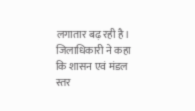लगातार बढ़ रही है।
जिलाधिकारी ने कहा कि शासन एवं मंडल स्तर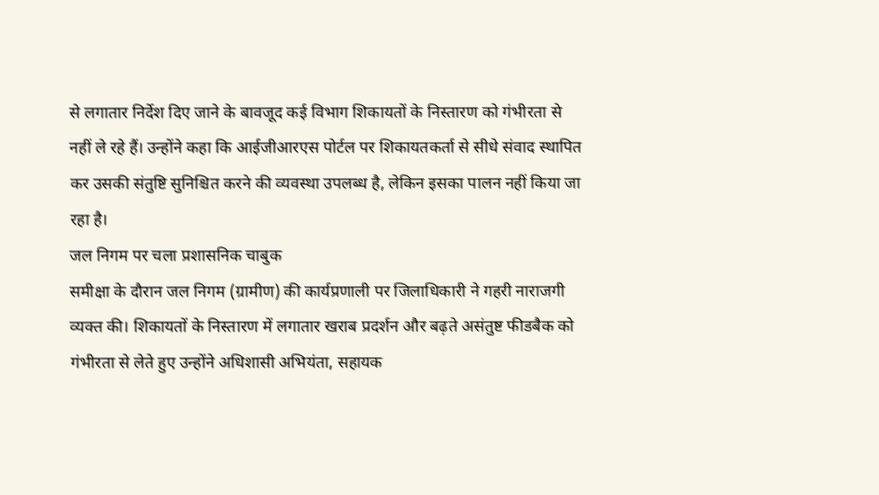से लगातार निर्देश दिए जाने के बावजूद कई विभाग शिकायतों के निस्तारण को गंभीरता से नहीं ले रहे हैं। उन्होंने कहा कि आईजीआरएस पोर्टल पर शिकायतकर्ता से सीधे संवाद स्थापित कर उसकी संतुष्टि सुनिश्चित करने की व्यवस्था उपलब्ध है, लेकिन इसका पालन नहीं किया जा रहा है।
जल निगम पर चला प्रशासनिक चाबुक
समीक्षा के दौरान जल निगम (ग्रामीण) की कार्यप्रणाली पर जिलाधिकारी ने गहरी नाराजगी व्यक्त की। शिकायतों के निस्तारण में लगातार खराब प्रदर्शन और बढ़ते असंतुष्ट फीडबैक को गंभीरता से लेते हुए उन्होंने अधिशासी अभियंता, सहायक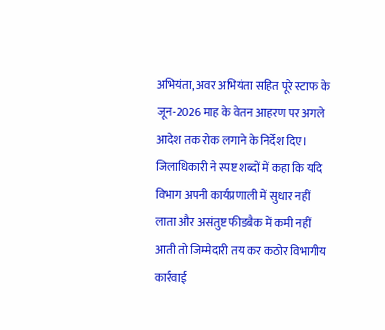अभियंता, अवर अभियंता सहित पूरे स्टाफ के जून-2026 माह के वेतन आहरण पर अगले आदेश तक रोक लगाने के निर्देश दिए।
जिलाधिकारी ने स्पष्ट शब्दों में कहा कि यदि विभाग अपनी कार्यप्रणाली में सुधार नहीं लाता और असंतुष्ट फीडबैक में कमी नहीं आती तो जिम्मेदारी तय कर कठोर विभागीय कार्रवाई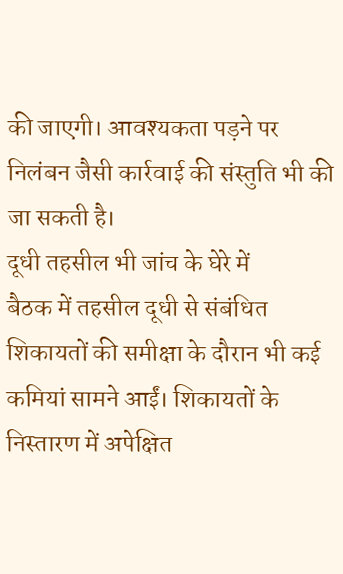की जाएगी। आवश्यकता पड़ने पर निलंबन जैसी कार्रवाई की संस्तुति भी की जा सकती है।
दूधी तहसील भी जांच के घेरे में
बैठक में तहसील दूधी से संबंधित शिकायतों की समीक्षा के दौरान भी कई कमियां सामने आईं। शिकायतों के निस्तारण में अपेक्षित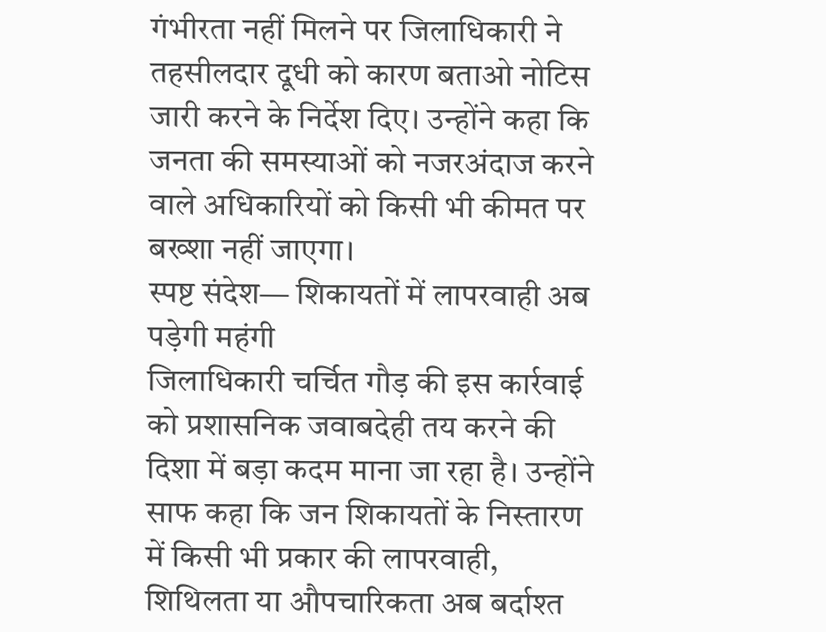गंभीरता नहीं मिलने पर जिलाधिकारी ने तहसीलदार दूधी को कारण बताओ नोटिस जारी करने के निर्देश दिए। उन्होंने कहा कि जनता की समस्याओं को नजरअंदाज करने वाले अधिकारियों को किसी भी कीमत पर बख्शा नहीं जाएगा।
स्पष्ट संदेश— शिकायतों में लापरवाही अब पड़ेगी महंगी
जिलाधिकारी चर्चित गौड़ की इस कार्रवाई को प्रशासनिक जवाबदेही तय करने की दिशा में बड़ा कदम माना जा रहा है। उन्होंने साफ कहा कि जन शिकायतों के निस्तारण में किसी भी प्रकार की लापरवाही, शिथिलता या औपचारिकता अब बर्दाश्त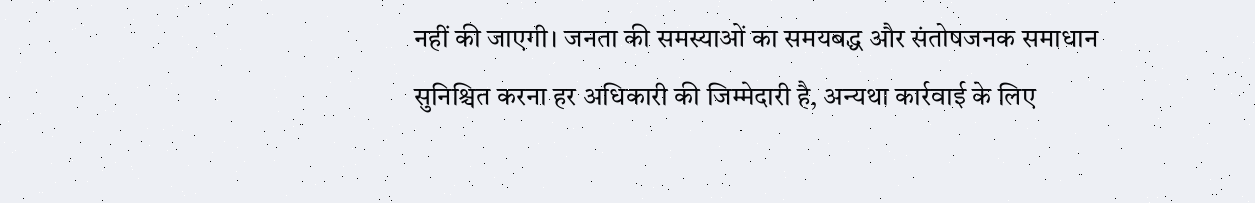नहीं की जाएगी। जनता की समस्याओं का समयबद्ध और संतोषजनक समाधान सुनिश्चित करना हर अधिकारी की जिम्मेदारी है, अन्यथा कार्रवाई के लिए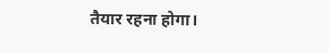तैयार रहना होगा।